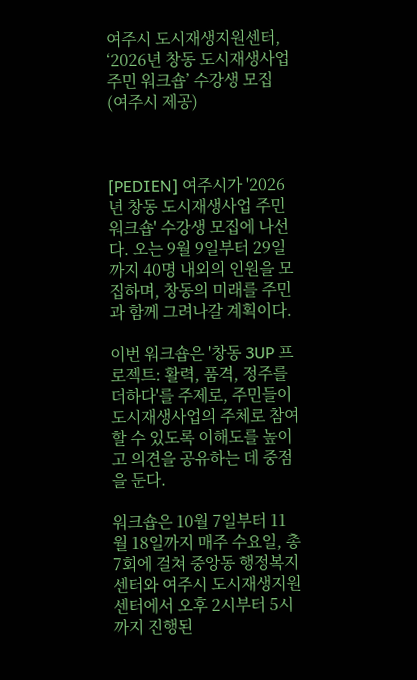여주시 도시재생지원센터, ‘2026년 창동 도시재생사업 주민 워크숍’ 수강생 모집 (여주시 제공)



[PEDIEN] 여주시가 '2026년 창동 도시재생사업 주민 워크숍' 수강생 모집에 나선다. 오는 9월 9일부터 29일까지 40명 내외의 인원을 모집하며, 창동의 미래를 주민과 함께 그려나갈 계획이다.

이번 워크숍은 '창동 3UP 프로젝트: 활력, 품격, 정주를 더하다'를 주제로, 주민들이 도시재생사업의 주체로 참여할 수 있도록 이해도를 높이고 의견을 공유하는 데 중점을 둔다.

워크숍은 10월 7일부터 11월 18일까지 매주 수요일, 총 7회에 걸쳐 중앙동 행정복지센터와 여주시 도시재생지원센터에서 오후 2시부터 5시까지 진행된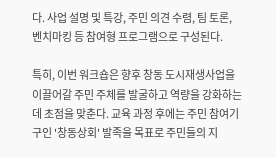다. 사업 설명 및 특강, 주민 의견 수렴, 팀 토론, 벤치마킹 등 참여형 프로그램으로 구성된다.

특히, 이번 워크숍은 향후 창동 도시재생사업을 이끌어갈 주민 주체를 발굴하고 역량을 강화하는 데 초점을 맞춘다. 교육 과정 후에는 주민 참여기구인 '창동상회' 발족을 목표로 주민들의 지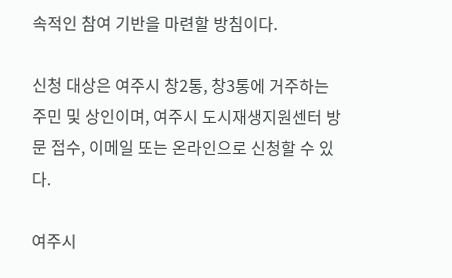속적인 참여 기반을 마련할 방침이다.

신청 대상은 여주시 창2통, 창3통에 거주하는 주민 및 상인이며, 여주시 도시재생지원센터 방문 접수, 이메일 또는 온라인으로 신청할 수 있다.

여주시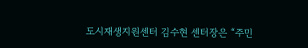도시재생지원센터 김수현 센터장은 “주민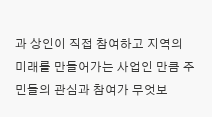과 상인이 직접 참여하고 지역의 미래를 만들어가는 사업인 만큼 주민들의 관심과 참여가 무엇보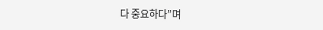다 중요하다”며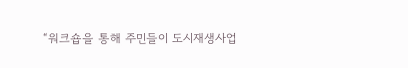“워크숍을 통해 주민들이 도시재생사업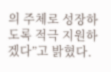의 주체로 성장하도록 적극 지원하겠다”고 밝혔다.